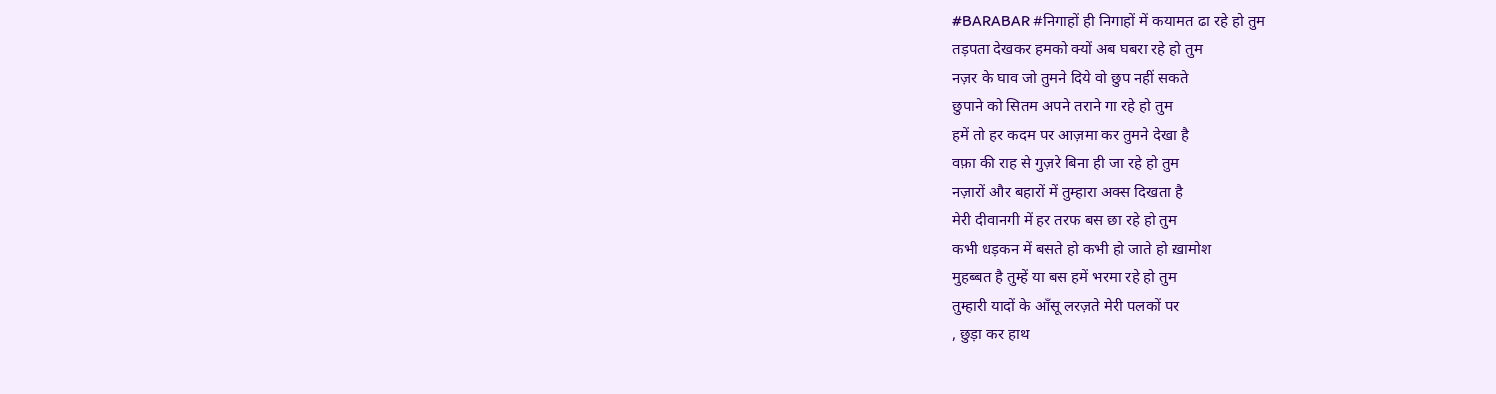#BARABAR #निगाहों ही निगाहों में कयामत ढा रहे हो तुम
तड़पता देखकर हमको क्यों अब घबरा रहे हो तुम
नज़र के घाव जो तुमने दिये वो छुप नहीं सकते
छुपाने को सितम अपने तराने गा रहे हो तुम
हमें तो हर कदम पर आज़मा कर तुमने देखा है
वफ़ा की राह से गुज़रे बिना ही जा रहे हो तुम
नज़ारों और बहारों में तुम्हारा अक्स दिखता है
मेरी दीवानगी में हर तरफ बस छा रहे हो तुम
कभी धड़कन में बसते हो कभी हो जाते हो ख़ामोश
मुहब्बत है तुम्हें या बस हमें भरमा रहे हो तुम
तुम्हारी यादों के आँसू लरज़ते मेरी पलकों पर
, छुड़ा कर हाथ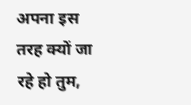अपना इस तरह क्यों जा रहे हो तुम,